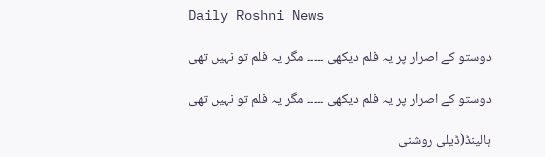Daily Roshni News

دوستو کے اصرار پر یہ فلم دیکھی ۔۔۔۔۔ مگر یہ فلم تو نہیں تھی

دوستو کے اصرار پر یہ فلم دیکھی ۔۔۔۔۔ مگر یہ فلم تو نہیں تھی

ہالینڈ(ڈیلی روشنی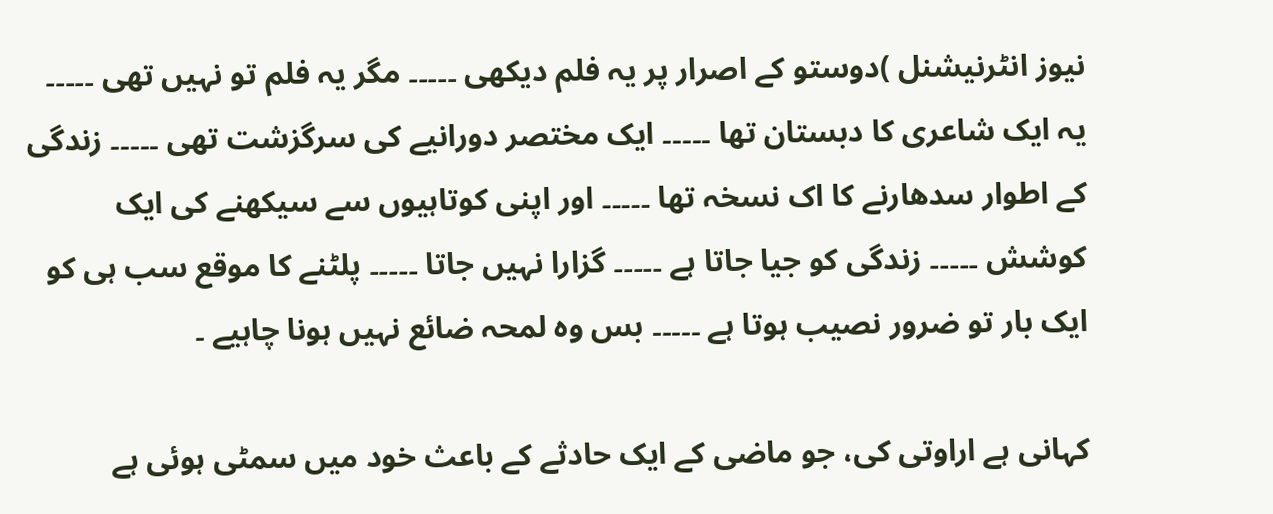نیوز انٹرنیشنل )دوستو کے اصرار پر یہ فلم دیکھی ۔۔۔۔۔ مگر یہ فلم تو نہیں تھی ۔۔۔۔۔ یہ ایک شاعری کا دبستان تھا ۔۔۔۔۔ ایک مختصر دورانیے کی سرگزشت تھی ۔۔۔۔۔ زندگی کے اطوار سدھارنے کا اک نسخہ تھا ۔۔۔۔۔ اور اپنی کوتاہیوں سے سیکھنے کی ایک کوشش ۔۔۔۔۔ زندگی کو جیا جاتا ہے ۔۔۔۔۔ گزارا نہیں جاتا ۔۔۔۔۔ پلٹنے کا موقع سب ہی کو ایک بار تو ضرور نصیب ہوتا ہے ۔۔۔۔۔ بس وہ لمحہ ضائع نہیں ہونا چاہیے ۔

کہانی ہے اراوتی کی، جو ماضی کے ایک حادثے کے باعث خود میں سمٹی ہوئی ہے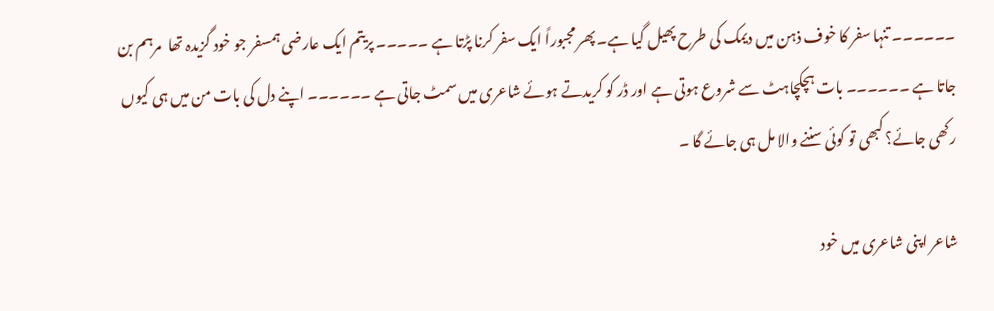۔۔۔۔۔۔ تنہا سفر کا خوف ذہن میں دیمک کی طرح پھیل گیا ہے۔ پھر مجبوراً ایک سفر کرنا پڑتا ہے ۔۔۔۔۔ پریتم ایک عارضی ہمسفر جو خود گزیدہ تھا  مرہم بن جاتا ہے ۔۔۔۔۔۔ بات ہچکچاہٹ سے شروع ہوتی ہے اور ڈر کو کریدتے ہوئے شاعری میں سمٹ جاتی ہے ۔۔۔۔۔۔ اپنے دل کی بات من میں ہی کیوں رکھی جائے؟ کبھی تو کوئی سننے والا مل ہی جائے گا ۔

شاعر اپنی شاعری میں خود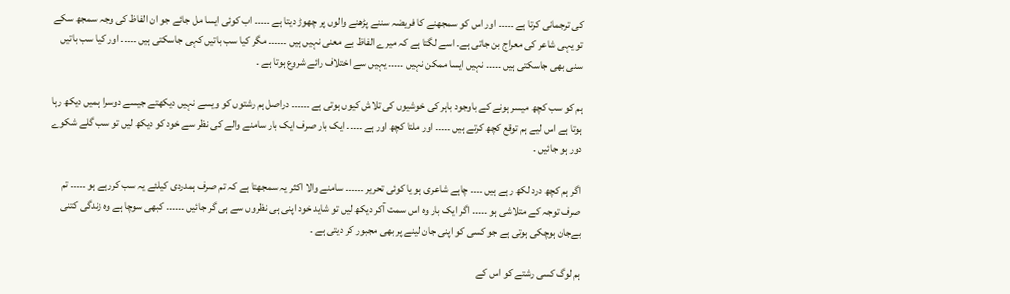کی ترجمانی کرتا ہے ۔۔۔۔۔ اور اس کو سمجھنے کا فریضہ سننے پڑھنے والوں پر چھوڑ دیتا ہے ۔۔۔۔۔ اب کوئی ایسا مل جائے جو ان الفاظ کی وجہ سمجھ سکے تو یہی شاعر کی معراج بن جاتی ہے۔ اسے لگتا ہے کہ میرے الفاظ بے معنی نہیں ہیں ۔۔۔۔۔۔ مگر کیا سب باتیں کہی جاسکتی ہیں ۔۔۔۔۔ اور کیا سب باتیں سنی بھی جاسکتی ہیں ۔۔۔۔۔ نہیں ایسا ممکن نہیں ۔۔۔۔۔ یہیں سے اختلاف رائے شروع ہوتا ہے ۔

ہم کو سب کچھ میسر ہونے کے باوجود باہر کی خوشیوں کی تلاش کیوں ہوتی ہے ۔۔۔۔۔۔ دراصل ہم رشتوں کو ویسے نہیں دیکھتے جیسے دوسرا ہمیں دیکھ رہا ہوتا ہے اس لیے ہم توقع کچھ کرتے ہیں ۔۔۔۔۔ اور ملتا کچھ اور ہے ۔۔۔۔۔ ایک بار صرف ایک بار سامنے والے کی نظر سے خود کو دیکھ لیں تو سب گلے شکوے دور ہو جائیں ۔

اگر ہم کچھ درد لکھ رہے ہیں ۔۔۔۔ چاہے شاعری ہو یا کوئی تحریر ۔۔۔۔۔۔ سامنے والا اکثر یہ سمجھتا ہے کہ تم صرف ہمدردی کیلئے یہ سب کررہے ہو ۔۔۔۔۔ تم صرف توجہ کے متلاشی ہو ۔۔۔۔۔ اگر ایک بار وہ اس سمت آکر دیکھ لیں تو شاید خود اپنی ہی نظروں سے ہی گر جائیں ۔۔۔۔۔۔ کبھی سوچا ہے وہ زندگی کتنی بےجان ہوچکی ہوتی ہے جو کسی کو اپنی جان لینے پر بھی مجبور کر دیتی ہے ۔

ہم لوگ کسی رشتے کو اس کے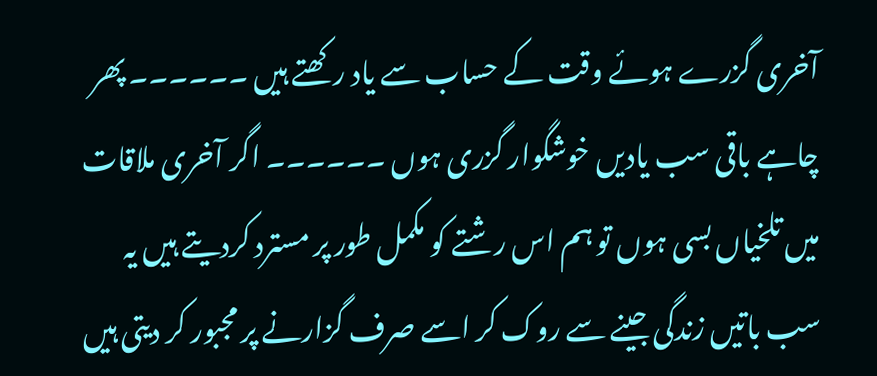آخری گزرے ہوئے وقت کے حساب سے یاد رکھتے ہیں ۔۔۔۔۔۔ پھر چاہے باقی سب یادیں خوشگوار گزری ہوں ۔۔۔۔۔۔ اگر آخری ملاقات میں تلخیاں بسی ہوں تو ہم اس رشتے کو مکمل طور پر مسترد کردیتے ہیں یہ سب باتیں زندگی جینے سے روک کر اسے صرف گزارنے پر مجبور کر دیتی ہیں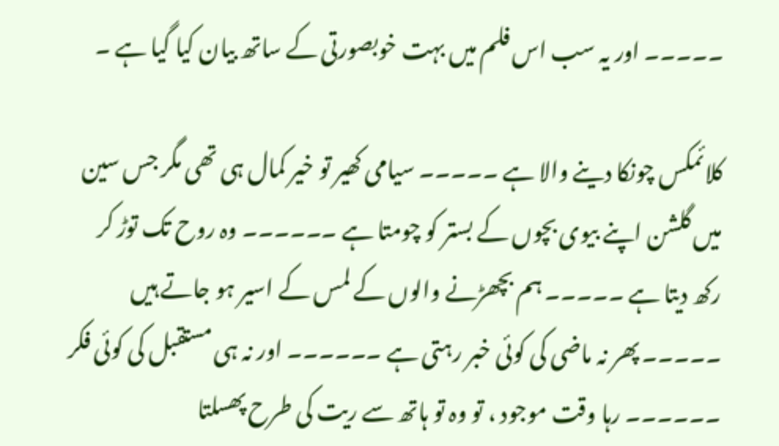۔۔۔۔۔ اور یہ سب اس فلم میں بہت خوبصورتی کے ساتھ بیان کیا گیا ہے ۔

کلائمکس چونکا دینے والا ہے ۔۔۔۔۔ سیامی کھیر تو خیر کمال ہی تھی مگر جس سین میں گلشن اپنے بیوی بچوں کے بستر کو چومتا ہے ۔۔۔۔۔۔ وہ روح تک توڑ کر رکھ دیتا ہے ۔۔۔۔۔ ہم بچھڑنے والوں کے لمس کے اسیر ہو جاتے ہیں ۔۔۔۔۔ پھر نہ ماضی کی کوئی خبر رہتی ہے ۔۔۔۔۔۔ اور نہ ہی مستقبل کی کوئی فکر ۔۔۔۔۔۔ رہا وقت موجود ، تو وہ تو ہاتھ سے ریت کی طرح پھسلتا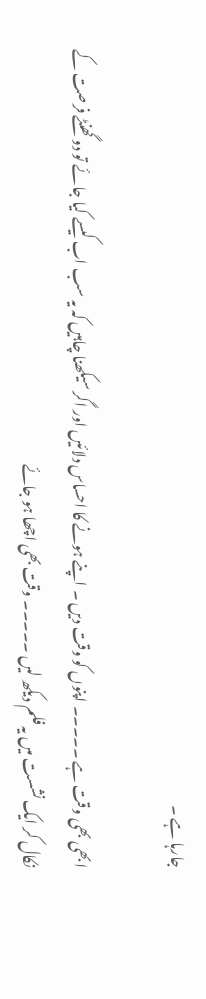جارہا ہے ۔

ابھی بھی وقت ہے ۔۔۔۔۔ اپنوں کو وقت دیں ۔ اپنے ہونے کا احساس دلائیں اور اگر سیکھنا چاہیں کہ یہ سب اب کیسے کیا جائے تو دو گھنٹے فرصت کے نکال کر ایک نشست میں یہ فلم دیکھ لیں ۔۔۔۔۔ وقت بھی اچھا ہو جائے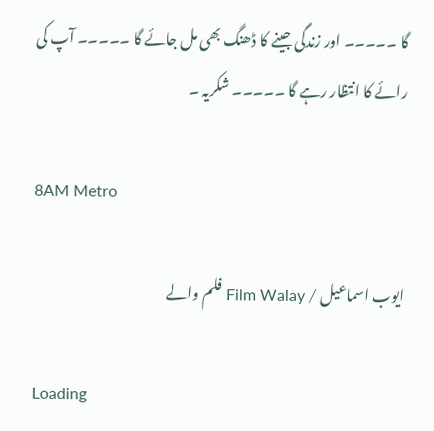گا ۔۔۔۔۔ اور زندگی جینے کا ڈھنگ بھی مل جائے گا ۔۔۔۔۔ آپ کی رائے کا انتظار رہے گا ۔۔۔۔۔ شکریہ ۔

8AM Metro

ایوب اسماعیل / Film Walay فلم والے

Loading